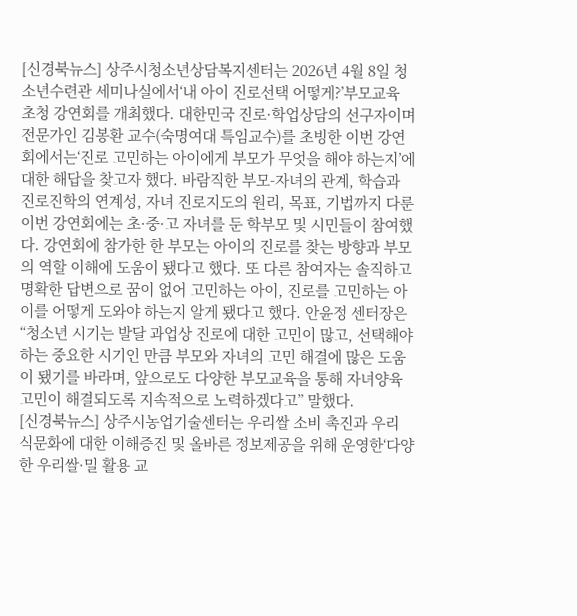[신경북뉴스] 상주시청소년상담복지센터는 2026년 4월 8일 청소년수련관 세미나실에서‘내 아이 진로선택 어떻게?’부모교육 초청 강연회를 개최했다. 대한민국 진로·학업상담의 선구자이며 전문가인 김봉환 교수(숙명여대 특임교수)를 초빙한 이번 강연회에서는‘진로 고민하는 아이에게 부모가 무엇을 해야 하는지’에 대한 해답을 찾고자 했다. 바람직한 부모-자녀의 관계, 학습과 진로진학의 연계성, 자녀 진로지도의 원리, 목표, 기법까지 다룬 이번 강연회에는 초·중·고 자녀를 둔 학부모 및 시민들이 참여했다. 강연회에 참가한 한 부모는 아이의 진로를 찾는 방향과 부모의 역할 이해에 도움이 됐다고 했다. 또 다른 참여자는 솔직하고 명확한 답변으로 꿈이 없어 고민하는 아이, 진로를 고민하는 아이를 어떻게 도와야 하는지 알게 됐다고 했다. 안윤정 센터장은“청소년 시기는 발달 과업상 진로에 대한 고민이 많고, 선택해야 하는 중요한 시기인 만큼 부모와 자녀의 고민 해결에 많은 도움이 됐기를 바라며, 앞으로도 다양한 부모교육을 통해 자녀양육 고민이 해결되도록 지속적으로 노력하겠다고” 말했다.
[신경북뉴스] 상주시농업기술센터는 우리쌀 소비 촉진과 우리 식문화에 대한 이해증진 및 올바른 정보제공을 위해 운영한‘다양한 우리쌀·밀 활용 교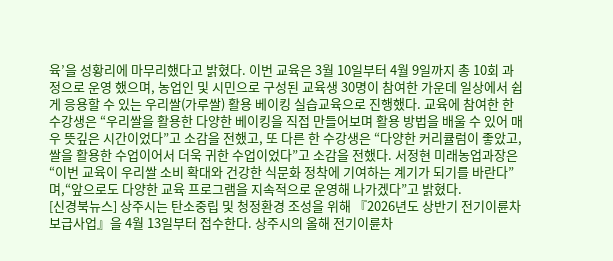육’을 성황리에 마무리했다고 밝혔다. 이번 교육은 3월 10일부터 4월 9일까지 총 10회 과정으로 운영 했으며, 농업인 및 시민으로 구성된 교육생 30명이 참여한 가운데 일상에서 쉽게 응용할 수 있는 우리쌀(가루쌀) 활용 베이킹 실습교육으로 진행했다. 교육에 참여한 한 수강생은 “우리쌀을 활용한 다양한 베이킹을 직접 만들어보며 활용 방법을 배울 수 있어 매우 뜻깊은 시간이었다”고 소감을 전했고, 또 다른 한 수강생은 “다양한 커리큘럼이 좋았고, 쌀을 활용한 수업이어서 더욱 귀한 수업이었다”고 소감을 전했다. 서정현 미래농업과장은 “이번 교육이 우리쌀 소비 확대와 건강한 식문화 정착에 기여하는 계기가 되기를 바란다”며,“앞으로도 다양한 교육 프로그램을 지속적으로 운영해 나가겠다”고 밝혔다.
[신경북뉴스] 상주시는 탄소중립 및 청정환경 조성을 위해 『2026년도 상반기 전기이륜차 보급사업』을 4월 13일부터 접수한다. 상주시의 올해 전기이륜차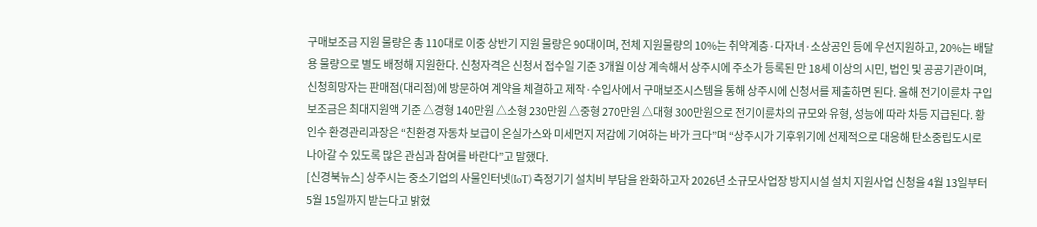구매보조금 지원 물량은 총 110대로 이중 상반기 지원 물량은 90대이며, 전체 지원물량의 10%는 취약계층·다자녀·소상공인 등에 우선지원하고, 20%는 배달용 물량으로 별도 배정해 지원한다. 신청자격은 신청서 접수일 기준 3개월 이상 계속해서 상주시에 주소가 등록된 만 18세 이상의 시민, 법인 및 공공기관이며, 신청희망자는 판매점(대리점)에 방문하여 계약을 체결하고 제작·수입사에서 구매보조시스템을 통해 상주시에 신청서를 제출하면 된다. 올해 전기이륜차 구입 보조금은 최대지원액 기준 △경형 140만원 △소형 230만원 △중형 270만원 △대형 300만원으로 전기이륜차의 규모와 유형, 성능에 따라 차등 지급된다. 황인수 환경관리과장은 “친환경 자동차 보급이 온실가스와 미세먼지 저감에 기여하는 바가 크다”며 “상주시가 기후위기에 선제적으로 대응해 탄소중립도시로 나아갈 수 있도록 많은 관심과 참여를 바란다”고 말했다.
[신경북뉴스] 상주시는 중소기업의 사물인터넷(IoT) 측정기기 설치비 부담을 완화하고자 2026년 소규모사업장 방지시설 설치 지원사업 신청을 4월 13일부터 5월 15일까지 받는다고 밝혔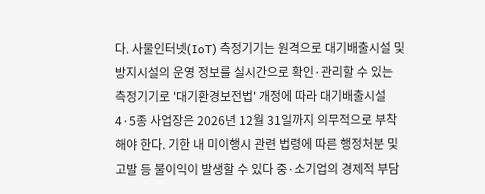다. 사물인터넷(IoT) 측정기기는 원격으로 대기배출시설 및 방지시설의 운영 정보를 실시간으로 확인·관리할 수 있는 측정기기로 '대기환경보전법' 개정에 따라 대기배출시설 4·5종 사업장은 2026년 12월 31일까지 의무적으로 부착해야 한다. 기한 내 미이행시 관련 법령에 따른 행정처분 및 고발 등 불이익이 발생할 수 있다 중·소기업의 경제적 부담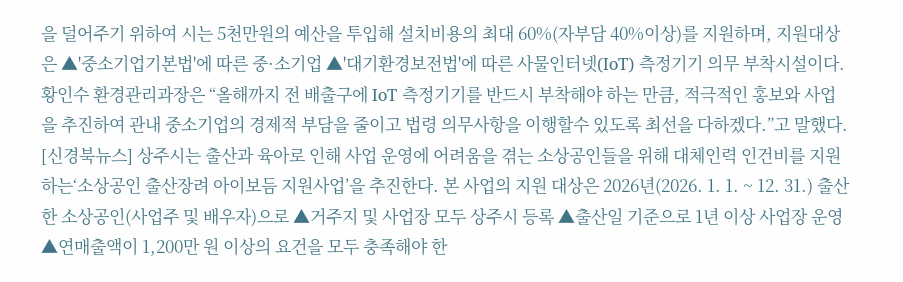을 덜어주기 위하여 시는 5천만원의 예산을 투입해 설치비용의 최대 60%(자부담 40%이상)를 지원하며, 지원대상은 ▲'중소기업기본법'에 따른 중·소기업 ▲'대기환경보전법'에 따른 사물인터넷(IoT) 측정기기 의무 부착시설이다. 황인수 환경관리과장은 “올해까지 전 배출구에 IoT 측정기기를 반드시 부착해야 하는 만큼, 적극적인 홍보와 사업을 추진하여 관내 중소기업의 경제적 부담을 줄이고 법령 의무사항을 이행할수 있도록 최선을 다하겠다.”고 말했다.
[신경북뉴스] 상주시는 출산과 육아로 인해 사업 운영에 어려움을 겪는 소상공인들을 위해 대체인력 인건비를 지원하는‘소상공인 출산장려 아이보듬 지원사업’을 추진한다. 본 사업의 지원 대상은 2026년(2026. 1. 1. ~ 12. 31.) 출산한 소상공인(사업주 및 배우자)으로 ▲거주지 및 사업장 모두 상주시 등록 ▲출산일 기준으로 1년 이상 사업장 운영 ▲연매출액이 1,200만 원 이상의 요건을 모두 충족해야 한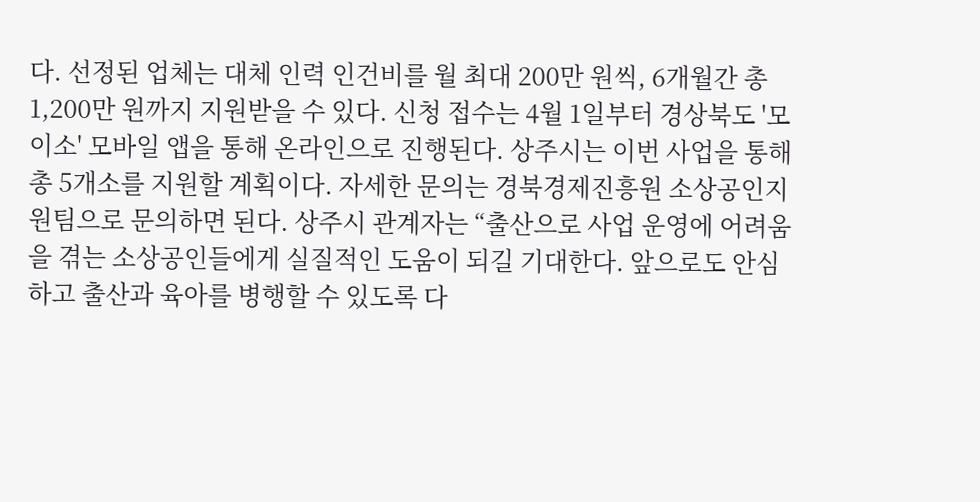다. 선정된 업체는 대체 인력 인건비를 월 최대 200만 원씩, 6개월간 총 1,200만 원까지 지원받을 수 있다. 신청 접수는 4월 1일부터 경상북도 '모이소' 모바일 앱을 통해 온라인으로 진행된다. 상주시는 이번 사업을 통해 총 5개소를 지원할 계획이다. 자세한 문의는 경북경제진흥원 소상공인지원팀으로 문의하면 된다. 상주시 관계자는 “출산으로 사업 운영에 어려움을 겪는 소상공인들에게 실질적인 도움이 되길 기대한다. 앞으로도 안심하고 출산과 육아를 병행할 수 있도록 다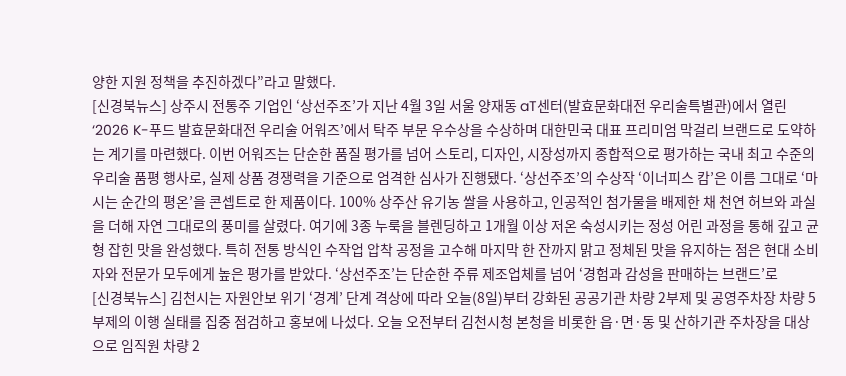양한 지원 정책을 추진하겠다”라고 말했다.
[신경북뉴스] 상주시 전통주 기업인 ‘상선주조’가 지난 4월 3일 서울 양재동 aT센터(발효문화대전 우리술특별관)에서 열린 ‘2026 K-푸드 발효문화대전 우리술 어워즈’에서 탁주 부문 우수상을 수상하며 대한민국 대표 프리미엄 막걸리 브랜드로 도약하는 계기를 마련했다. 이번 어워즈는 단순한 품질 평가를 넘어 스토리, 디자인, 시장성까지 종합적으로 평가하는 국내 최고 수준의 우리술 품평 행사로, 실제 상품 경쟁력을 기준으로 엄격한 심사가 진행됐다. ‘상선주조’의 수상작 ‘이너피스 캄’은 이름 그대로 ‘마시는 순간의 평온’을 콘셉트로 한 제품이다. 100% 상주산 유기농 쌀을 사용하고, 인공적인 첨가물을 배제한 채 천연 허브와 과실을 더해 자연 그대로의 풍미를 살렸다. 여기에 3종 누룩을 블렌딩하고 1개월 이상 저온 숙성시키는 정성 어린 과정을 통해 깊고 균형 잡힌 맛을 완성했다. 특히 전통 방식인 수작업 압착 공정을 고수해 마지막 한 잔까지 맑고 정체된 맛을 유지하는 점은 현대 소비자와 전문가 모두에게 높은 평가를 받았다. ‘상선주조’는 단순한 주류 제조업체를 넘어 ‘경험과 감성을 판매하는 브랜드’로
[신경북뉴스] 김천시는 자원안보 위기 ‘경계’ 단계 격상에 따라 오늘(8일)부터 강화된 공공기관 차량 2부제 및 공영주차장 차량 5부제의 이행 실태를 집중 점검하고 홍보에 나섰다. 오늘 오전부터 김천시청 본청을 비롯한 읍·면·동 및 산하기관 주차장을 대상으로 임직원 차량 2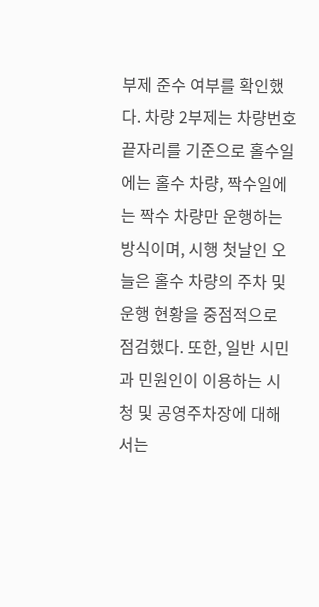부제 준수 여부를 확인했다. 차량 2부제는 차량번호 끝자리를 기준으로 홀수일에는 홀수 차량, 짝수일에는 짝수 차량만 운행하는 방식이며, 시행 첫날인 오늘은 홀수 차량의 주차 및 운행 현황을 중점적으로 점검했다. 또한, 일반 시민과 민원인이 이용하는 시청 및 공영주차장에 대해서는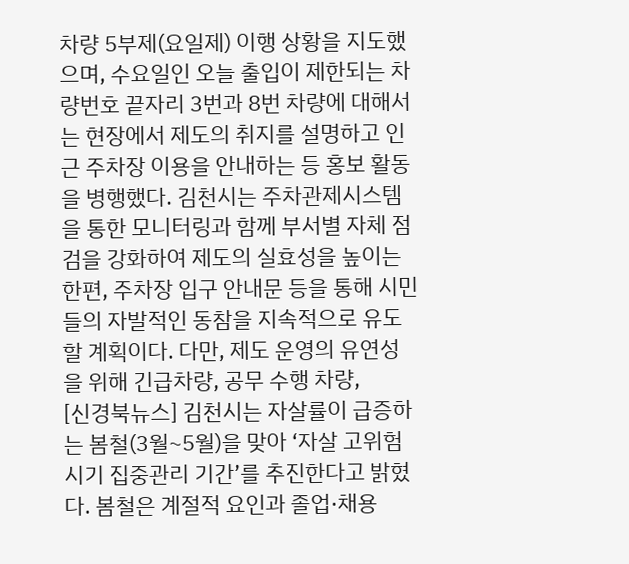차량 5부제(요일제) 이행 상황을 지도했으며, 수요일인 오늘 출입이 제한되는 차량번호 끝자리 3번과 8번 차량에 대해서는 현장에서 제도의 취지를 설명하고 인근 주차장 이용을 안내하는 등 홍보 활동을 병행했다. 김천시는 주차관제시스템을 통한 모니터링과 함께 부서별 자체 점검을 강화하여 제도의 실효성을 높이는 한편, 주차장 입구 안내문 등을 통해 시민들의 자발적인 동참을 지속적으로 유도할 계획이다. 다만, 제도 운영의 유연성을 위해 긴급차량, 공무 수행 차량,
[신경북뉴스] 김천시는 자살률이 급증하는 봄철(3월~5월)을 맞아 ‘자살 고위험시기 집중관리 기간’를 추진한다고 밝혔다. 봄철은 계절적 요인과 졸업·채용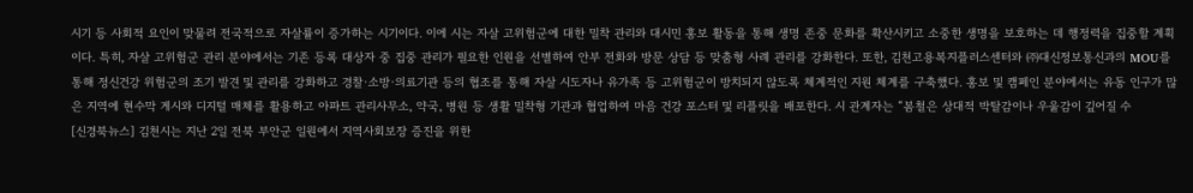시기 등 사회적 요인이 맞물려 전국적으로 자살률이 증가하는 시기이다. 이에 시는 자살 고위험군에 대한 밀착 관리와 대시민 홍보 활동을 통해 생명 존중 문화를 확산시키고 소중한 생명을 보호하는 데 행정력을 집중할 계획이다. 특히, 자살 고위험군 관리 분야에서는 기존 등록 대상자 중 집중 관리가 필요한 인원을 선별하여 안부 전화와 방문 상담 등 맞춤형 사례 관리를 강화한다. 또한, 김천고용복지플러스센터와 ㈜대신정보통신과의 MOU를 통해 정신건강 위험군의 조기 발견 및 관리를 강화하고 경찰·소방·의료기관 등의 협조를 통해 자살 시도자나 유가족 등 고위험군이 방치되지 않도록 체계적인 지원 체계를 구축했다. 홍보 및 캠페인 분야에서는 유동 인구가 많은 지역에 현수막 게시와 디지털 매체를 활용하고 아파트 관리사무소, 약국, 병원 등 생활 밀착형 기관과 협업하여 마음 건강 포스터 및 리플릿을 배포한다. 시 관계자는 “봄철은 상대적 박탈감이나 우울감이 깊어질 수
[신경북뉴스] 김천시는 지난 2일 전북 부안군 일원에서 지역사회보장 증진을 위한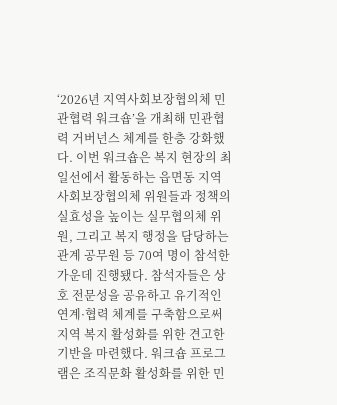‘2026년 지역사회보장협의체 민관협력 워크숍’을 개최해 민관협력 거버넌스 체계를 한층 강화했다. 이번 워크숍은 복지 현장의 최일선에서 활동하는 읍면동 지역사회보장협의체 위원들과 정책의 실효성을 높이는 실무협의체 위원, 그리고 복지 행정을 담당하는 관계 공무원 등 70여 명이 참석한 가운데 진행됐다. 참석자들은 상호 전문성을 공유하고 유기적인 연계·협력 체계를 구축함으로써 지역 복지 활성화를 위한 견고한 기반을 마련했다. 워크숍 프로그램은 조직문화 활성화를 위한 민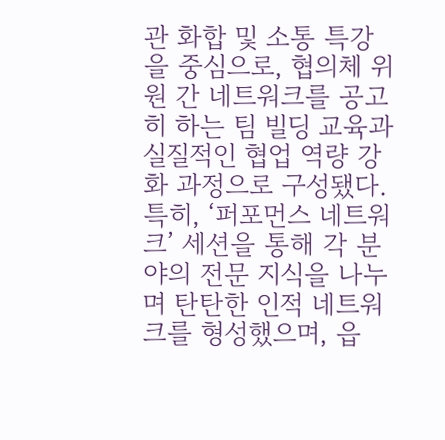관 화합 및 소통 특강을 중심으로, 협의체 위원 간 네트워크를 공고히 하는 팀 빌딩 교육과 실질적인 협업 역량 강화 과정으로 구성됐다. 특히, ‘퍼포먼스 네트워크’ 세션을 통해 각 분야의 전문 지식을 나누며 탄탄한 인적 네트워크를 형성했으며, 읍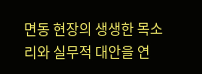면동 현장의 생생한 목소리와 실무적 대안을 연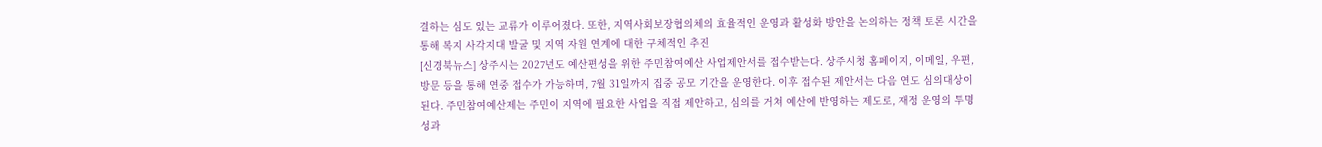결하는 심도 있는 교류가 이루어졌다. 또한, 지역사회보장협의체의 효율적인 운영과 활성화 방안을 논의하는 정책 토론 시간을 통해 복지 사각지대 발굴 및 지역 자원 연계에 대한 구체적인 추진
[신경북뉴스] 상주시는 2027년도 예산편성을 위한 주민참여예산 사업제안서를 접수받는다. 상주시청 홈페이지, 이메일, 우편, 방문 등을 통해 연중 접수가 가능하며, 7월 31일까지 집중 공모 기간을 운영한다. 이후 접수된 제안서는 다음 연도 심의대상이 된다. 주민참여예산제는 주민이 지역에 필요한 사업을 직접 제안하고, 심의를 거쳐 예산에 반영하는 제도로, 재정 운영의 투명성과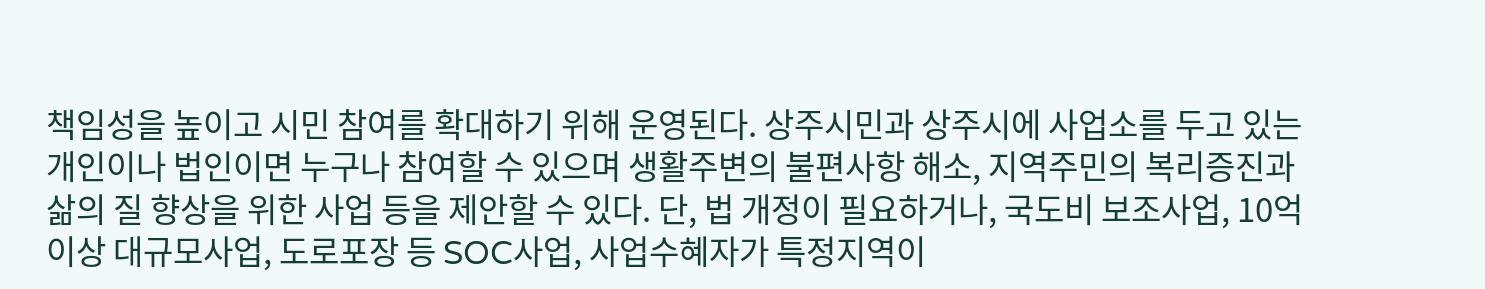책임성을 높이고 시민 참여를 확대하기 위해 운영된다. 상주시민과 상주시에 사업소를 두고 있는 개인이나 법인이면 누구나 참여할 수 있으며 생활주변의 불편사항 해소, 지역주민의 복리증진과 삶의 질 향상을 위한 사업 등을 제안할 수 있다. 단, 법 개정이 필요하거나, 국도비 보조사업, 10억 이상 대규모사업, 도로포장 등 SOC사업, 사업수혜자가 특정지역이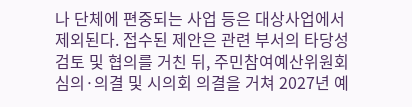나 단체에 편중되는 사업 등은 대상사업에서 제외된다. 접수된 제안은 관련 부서의 타당성 검토 및 협의를 거친 뒤, 주민참여예산위원회 심의·의결 및 시의회 의결을 거쳐 2027년 예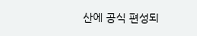산에 공식 편성되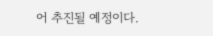어 추진될 예정이다.